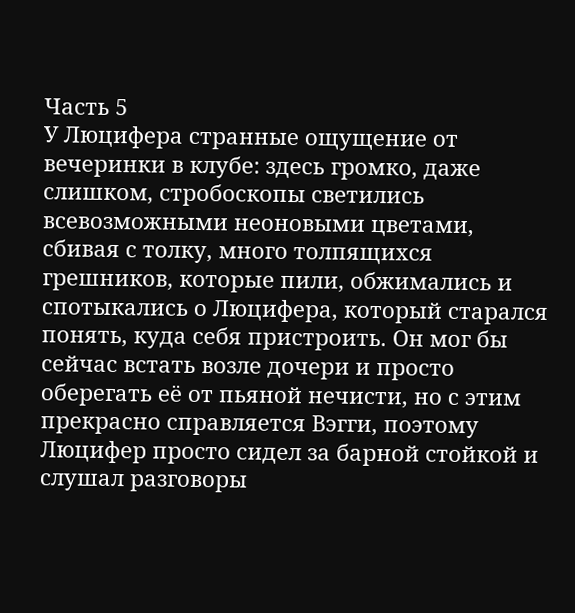Часть 5
У Люцифера странные ощущение от вечеринки в клубе: здесь громко, даже слишком, стробоскопы светились всевозможными неоновыми цветами, сбивая с толку, много толпящихся грешников, которые пили, обжимались и спотыкались о Люцифера, который старался понять, куда себя пристроить. Он мог бы сейчас встать возле дочери и просто оберегать её от пьяной нечисти, но с этим прекрасно справляется Вэгги, поэтому Люцифер просто сидел за барной стойкой и слушал разговоры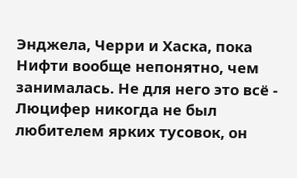Энджела, Черри и Хаска, пока Нифти вообще непонятно, чем занималась. Не для него это всё - Люцифер никогда не был любителем ярких тусовок, он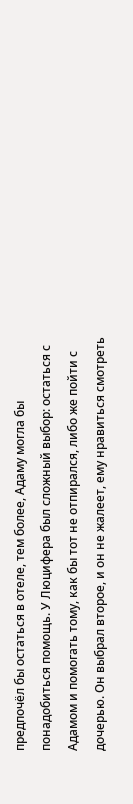предпочёл бы остаться в отеле, тем более, Адаму могла бы понадобиться помощь. У Люцифера был сложный выбор: остаться с Адамом и помогать тому, как бы тот не отпирался, либо же пойти с дочерью. Он выбрал второе, и он не жалеет, ему нравиться смотреть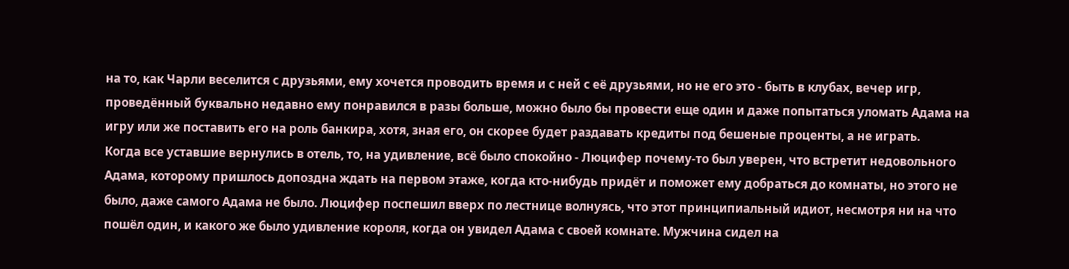на то, как Чарли веселится с друзьями, ему хочется проводить время и с ней с её друзьями, но не его это - быть в клубах, вечер игр, проведённый буквально недавно ему понравился в разы больше, можно было бы провести еще один и даже попытаться уломать Адама на игру или же поставить его на роль банкира, хотя, зная его, он скорее будет раздавать кредиты под бешеные проценты, а не играть.
Когда все уставшие вернулись в отель, то, на удивление, всё было спокойно - Люцифер почему-то был уверен, что встретит недовольного Адама, которому пришлось допоздна ждать на первом этаже, когда кто-нибудь придёт и поможет ему добраться до комнаты, но этого не было, даже самого Адама не было. Люцифер поспешил вверх по лестнице волнуясь, что этот принципиальный идиот, несмотря ни на что пошёл один, и какого же было удивление короля, когда он увидел Адама с своей комнате. Мужчина сидел на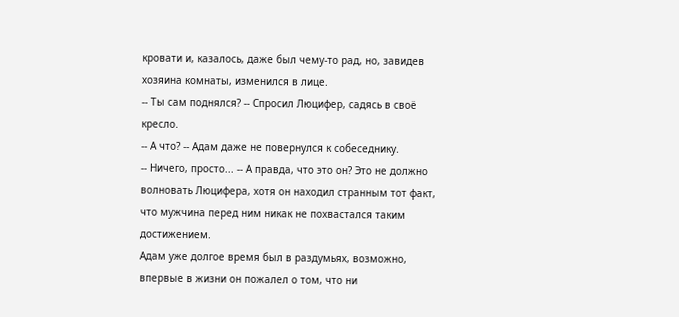кровати и, казалось, даже был чему-то рад, но, завидев хозяина комнаты, изменился в лице.
-- Ты сам поднялся? -- Спросил Люцифер, садясь в своё кресло.
-- А что? -- Адам даже не повернулся к собеседнику.
-- Ничего, просто... -- А правда, что это он? Это не должно волновать Люцифера, хотя он находил странным тот факт, что мужчина перед ним никак не похвастался таким достижением.
Адам уже долгое время был в раздумьях, возможно, впервые в жизни он пожалел о том, что ни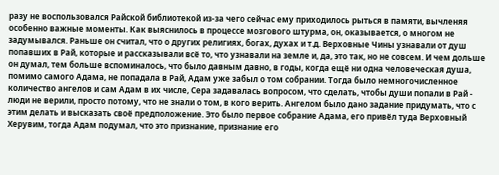разу не воспользовался Райской библиотекой из-за чего сейчас ему приходилось рыться в памяти, вычленяя особенно важные моменты. Как выяснилось в процессе мозгового штурма, он, оказывается, о многом не задумывался. Раньше он считал, что о других религиях, богах, духах и т.д. Верховные Чины узнавали от душ попавших в Рай, которые и рассказывали всё то, что узнавали на земле и, да, это так, но не совсем. И чем дольше он думал, тем больше вспоминалось, что было давным давно, в годы, когда ещё ни одна человеческая душа, помимо самого Адама, не попадала в Рай, Адам уже забыл о том собрании. Тогда было немногочисленное количество ангелов и сам Адам в их числе, Сера задавалась вопросом, что сделать, чтобы души попали в Рай - люди не верили, просто потому, что не знали о том, в кого верить. Ангелом было дано задание придумать, что с этим делать и высказать своё предположение. Это было первое собрание Адама, его привёл туда Верховный Херувим, тогда Адам подумал, что это признание, признание его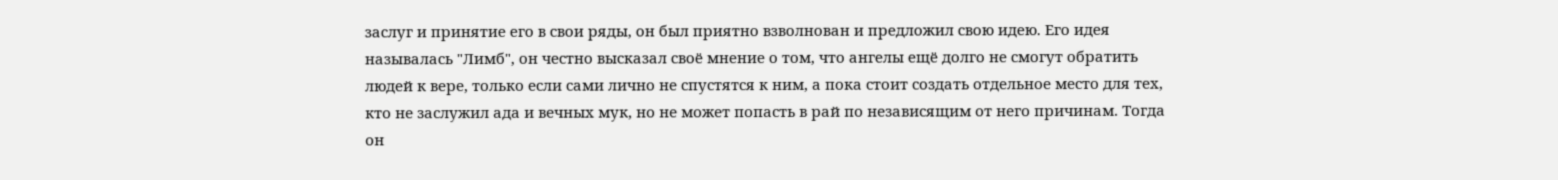заслуг и принятие его в свои ряды, он был приятно взволнован и предложил свою идею. Его идея называлась "Лимб", он честно высказал своё мнение о том, что ангелы ещё долго не смогут обратить людей к вере, только если сами лично не спустятся к ним, а пока стоит создать отдельное место для тех, кто не заслужил ада и вечных мук, но не может попасть в рай по независящим от него причинам. Тогда он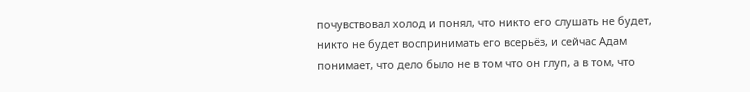почувствовал холод и понял, что никто его слушать не будет, никто не будет воспринимать его всерьёз, и сейчас Адам понимает, что дело было не в том что он глуп, а в том, что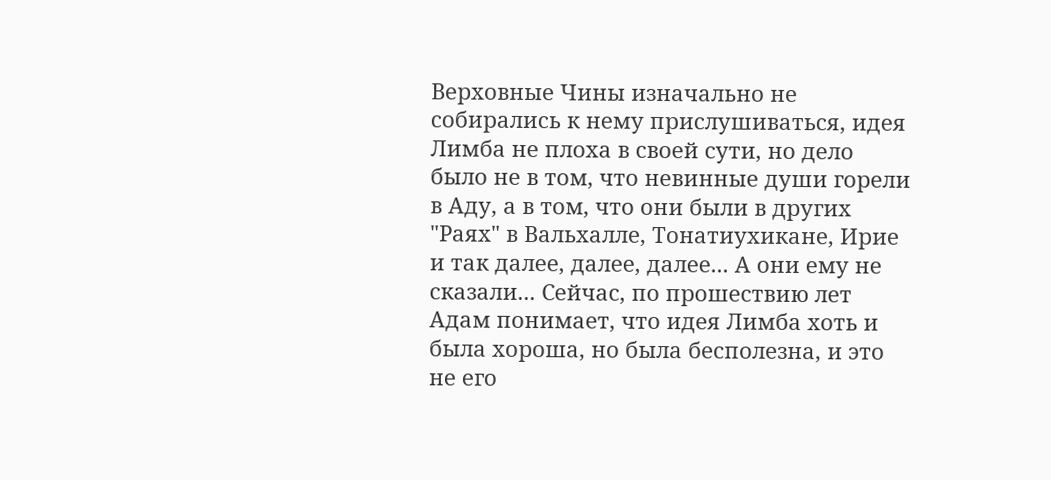Верховные Чины изначально не собирались к нему прислушиваться, идея Лимба не плоха в своей сути, но дело было не в том, что невинные души горели в Аду, а в том, что они были в других "Раях" в Вальхалле, Тонатиухикане, Ирие и так далее, далее, далее... А они ему не сказали... Сейчас, по прошествию лет Адам понимает, что идея Лимба хоть и была хороша, но была бесполезна, и это не его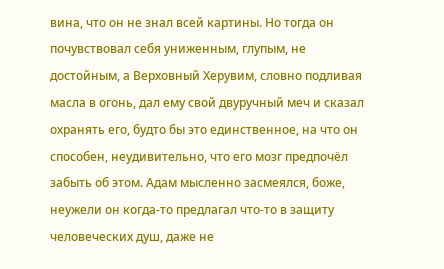вина, что он не знал всей картины. Но тогда он почувствовал себя униженным, глупым, не достойным, а Верховный Херувим, словно подливая масла в огонь, дал ему свой двуручный меч и сказал охранять его, будто бы это единственное, на что он способен, неудивительно, что его мозг предпочёл забыть об этом. Адам мысленно засмеялся, боже, неужели он когда-то предлагал что-то в защиту человеческих душ, даже не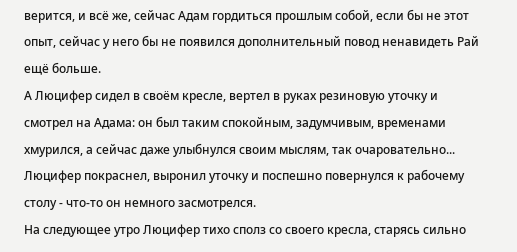верится, и всё же, сейчас Адам гордиться прошлым собой, если бы не этот опыт, сейчас у него бы не появился дополнительный повод ненавидеть Рай ещё больше.
А Люцифер сидел в своём кресле, вертел в руках резиновую уточку и смотрел на Адама: он был таким спокойным, задумчивым, временами хмурился, а сейчас даже улыбнулся своим мыслям, так очаровательно... Люцифер покраснел, выронил уточку и поспешно повернулся к рабочему столу - что-то он немного засмотрелся.
На следующее утро Люцифер тихо сполз со своего кресла, старясь сильно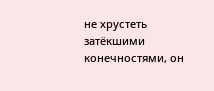не хрустеть затёкшими конечностями, он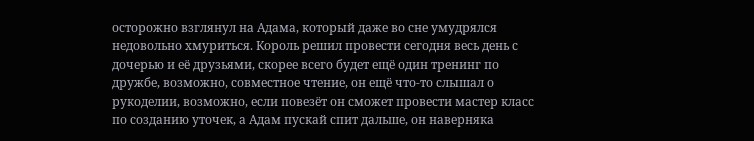осторожно взглянул на Адама, который даже во сне умудрялся недовольно хмуриться. Король решил провести сегодня весь день с дочерью и её друзьями, скорее всего будет ещё один тренинг по дружбе, возможно, совместное чтение, он ещё что-то слышал о рукоделии, возможно, если повезёт он сможет провести мастер класс по созданию уточек, а Адам пускай спит дальше, он наверняка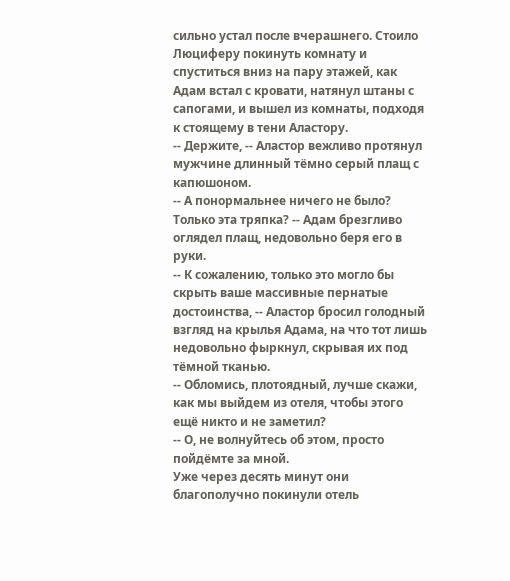сильно устал после вчерашнего. Стоило Люциферу покинуть комнату и спуститься вниз на пару этажей, как Адам встал с кровати, натянул штаны с сапогами, и вышел из комнаты, подходя к стоящему в тени Аластору.
-- Держите, -- Аластор вежливо протянул мужчине длинный тёмно серый плащ с капюшоном.
-- А понормальнее ничего не было? Только эта тряпка? -- Адам брезгливо оглядел плащ, недовольно беря его в руки.
-- К сожалению, только это могло бы скрыть ваше массивные пернатые достоинства, -- Аластор бросил голодный взгляд на крылья Адама, на что тот лишь недовольно фыркнул, скрывая их под тёмной тканью.
-- Обломись, плотоядный, лучше скажи, как мы выйдем из отеля, чтобы этого ещё никто и не заметил?
-- О, не волнуйтесь об этом, просто пойдёмте за мной.
Уже через десять минут они благополучно покинули отель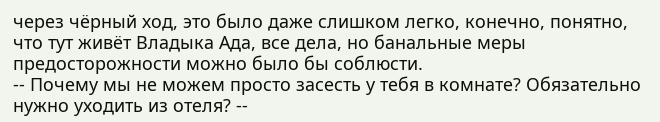через чёрный ход, это было даже слишком легко, конечно, понятно, что тут живёт Владыка Ада, все дела, но банальные меры предосторожности можно было бы соблюсти.
-- Почему мы не можем просто засесть у тебя в комнате? Обязательно нужно уходить из отеля? --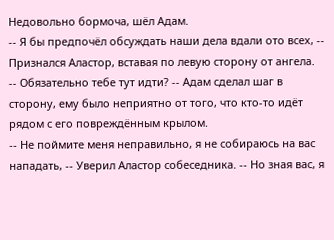Недовольно бормоча, шёл Адам.
-- Я бы предпочёл обсуждать наши дела вдали ото всех, -- Признался Аластор, вставая по левую сторону от ангела.
-- Обязательно тебе тут идти? -- Адам сделал шаг в сторону, ему было неприятно от того, что кто-то идёт рядом с его повреждённым крылом.
-- Не поймите меня неправильно, я не собираюсь на вас нападать, -- Уверил Аластор собеседника. -- Но зная вас, я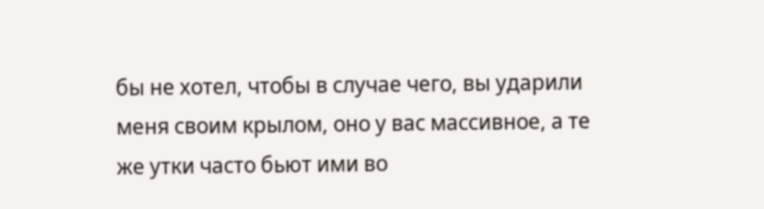бы не хотел, чтобы в случае чего, вы ударили меня своим крылом, оно у вас массивное, а те же утки часто бьют ими во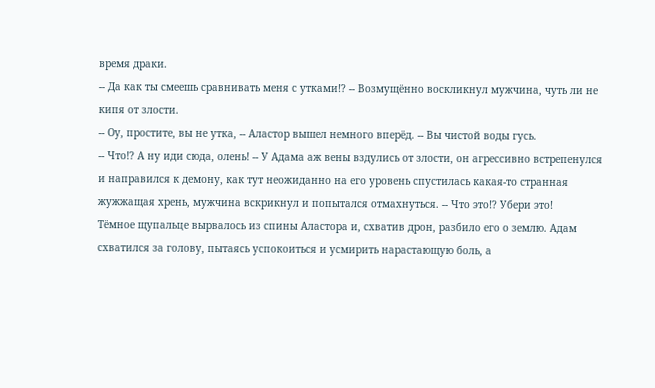время драки.
-- Да как ты смеешь сравнивать меня с утками!? -- Возмущённо воскликнул мужчина, чуть ли не кипя от злости.
-- Оу, простите, вы не утка, -- Аластор вышел немного вперёд. -- Вы чистой воды гусь.
-- Что!? А ну иди сюда, олень! -- У Адама аж вены вздулись от злости, он агрессивно встрепенулся и направился к демону, как тут неожиданно на его уровень спустилась какая-то странная жужжащая хрень, мужчина вскрикнул и попытался отмахнуться. -- Что это!? Убери это!
Тёмное щупальце вырвалось из спины Аластора и, схватив дрон, разбило его о землю. Адам схватился за голову, пытаясь успокоиться и усмирить нарастающую боль, а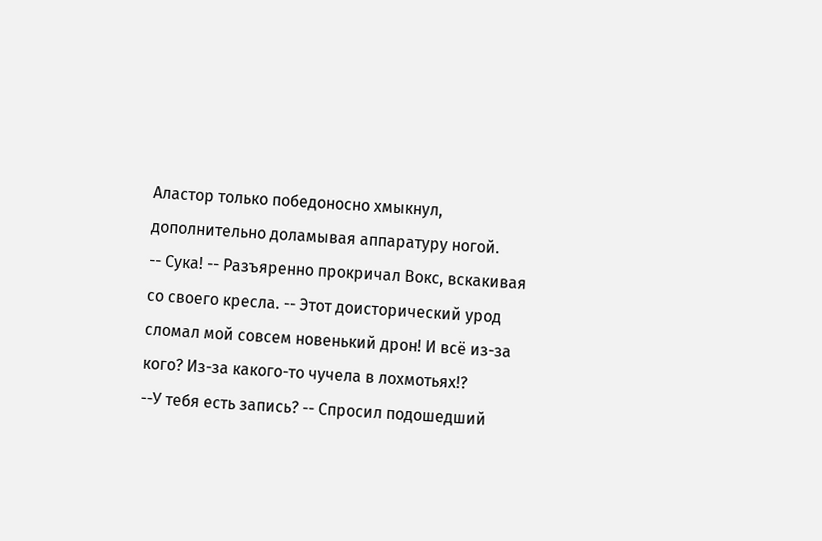Аластор только победоносно хмыкнул, дополнительно доламывая аппаратуру ногой.
-- Сука! -- Разъяренно прокричал Вокс, вскакивая со своего кресла. -- Этот доисторический урод сломал мой совсем новенький дрон! И всё из-за кого? Из-за какого-то чучела в лохмотьях!?
--У тебя есть запись? -- Спросил подошедший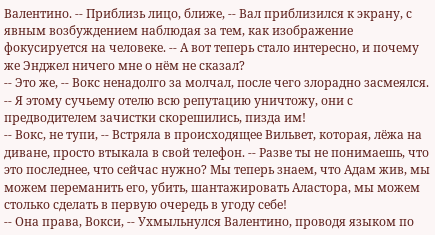Валентино. -- Приблизь лицо, ближе, -- Вал приблизился к экрану, с явным возбуждением наблюдая за тем, как изображение фокусируется на человеке. -- А вот теперь стало интересно, и почему же Энджел ничего мне о нём не сказал?
-- Это же, -- Вокс ненадолго за молчал, после чего злорадно засмеялся. -- Я этому сучьему отелю всю репутацию уничтожу, они с предводителем зачистки скорешились, пизда им!
-- Вокс, не тупи, -- Встряла в происходящее Вильвет, которая, лёжа на диване, просто втыкала в свой телефон. -- Разве ты не понимаешь, что это последнее, что сейчас нужно? Мы теперь знаем, что Адам жив, мы можем переманить его, убить, шантажировать Аластора, мы можем столько сделать в первую очередь в угоду себе!
-- Она права, Вокси, -- Ухмыльнулся Валентино, проводя языком по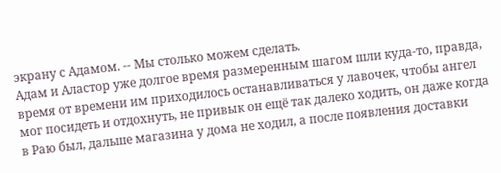экрану с Адамом. -- Мы столько можем сделать.
Адам и Аластор уже долгое время размеренным шагом шли куда-то, правда, время от времени им приходилось останавливаться у лавочек, чтобы ангел мог посидеть и отдохнуть, не привык он ещё так далеко ходить, он даже когда в Раю был, дальше магазина у дома не ходил, а после появления доставки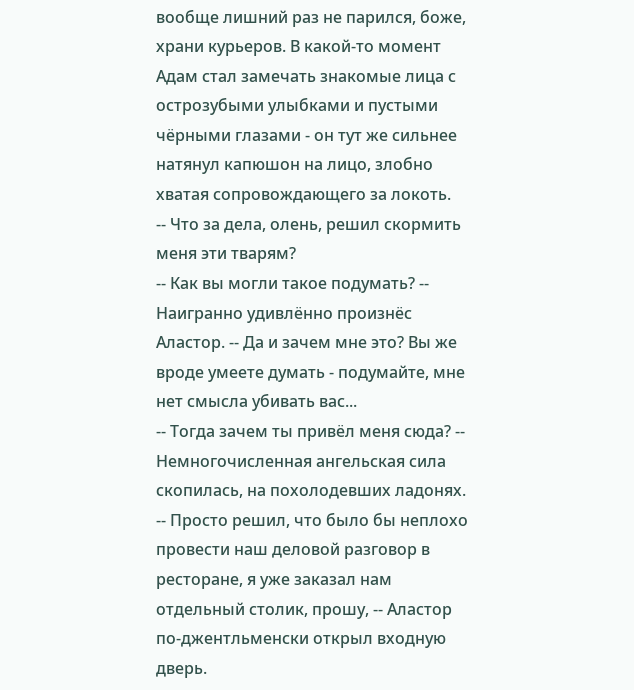вообще лишний раз не парился, боже, храни курьеров. В какой-то момент Адам стал замечать знакомые лица с острозубыми улыбками и пустыми чёрными глазами - он тут же сильнее натянул капюшон на лицо, злобно хватая сопровождающего за локоть.
-- Что за дела, олень, решил скормить меня эти тварям?
-- Как вы могли такое подумать? -- Наигранно удивлённо произнёс Аластор. -- Да и зачем мне это? Вы же вроде умеете думать - подумайте, мне нет смысла убивать вас...
-- Тогда зачем ты привёл меня сюда? -- Немногочисленная ангельская сила скопилась, на похолодевших ладонях.
-- Просто решил, что было бы неплохо провести наш деловой разговор в ресторане, я уже заказал нам отдельный столик, прошу, -- Аластор по-джентльменски открыл входную дверь.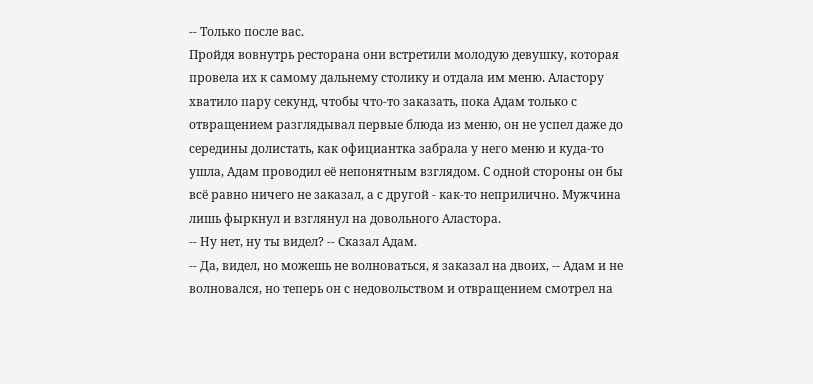-- Только после вас.
Пройдя вовнутрь ресторана они встретили молодую девушку, которая провела их к самому дальнему столику и отдала им меню. Аластору хватило пару секунд, чтобы что-то заказать, пока Адам только с отвращением разглядывал первые блюда из меню, он не успел даже до середины долистать, как официантка забрала у него меню и куда-то ушла, Адам проводил её непонятным взглядом. С одной стороны он бы всё равно ничего не заказал, а с другой - как-то неприлично. Мужчина лишь фыркнул и взглянул на довольного Аластора.
-- Ну нет, ну ты видел? -- Сказал Адам.
-- Да, видел, но можешь не волноваться, я заказал на двоих, -- Адам и не волновался, но теперь он с недовольством и отвращением смотрел на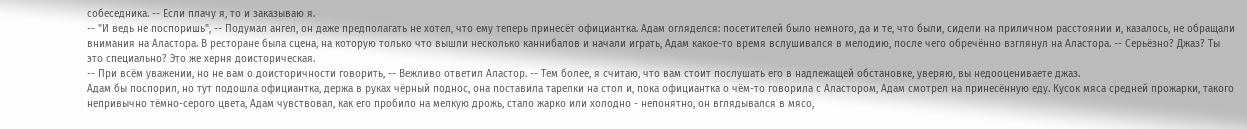собеседника. -- Если плачу я, то и заказываю я.
-- "И ведь не поспоришь", -- Подумал ангел, он даже предполагать не хотел, что ему теперь принесёт официантка. Адам огляделся: посетителей было немного, да и те, что были, сидели на приличном расстоянии и, казалось, не обращали внимания на Аластора. В ресторане была сцена, на которую только что вышли несколько каннибалов и начали играть, Адам какое-то время вслушивался в мелодию, после чего обречённо взглянул на Аластора. -- Серьёзно? Джаз? Ты это специально? Это же херня доисторическая.
-- При всём уважении, но не вам о доисторичности говорить, -- Вежливо ответил Аластор. -- Тем более, я считаю, что вам стоит послушать его в надлежащей обстановке, уверяю, вы недооцениваете джаз.
Адам бы поспорил, но тут подошла официантка, держа в руках чёрный поднос, она поставила тарелки на стол и, пока официантка о чём-то говорила с Аластором, Адам смотрел на принесённую еду. Кусок мяса средней прожарки, такого непривычно тёмно-серого цвета, Адам чувствовал, как его пробило на мелкую дрожь, стало жарко или холодно - непонятно, он вглядывался в мясо,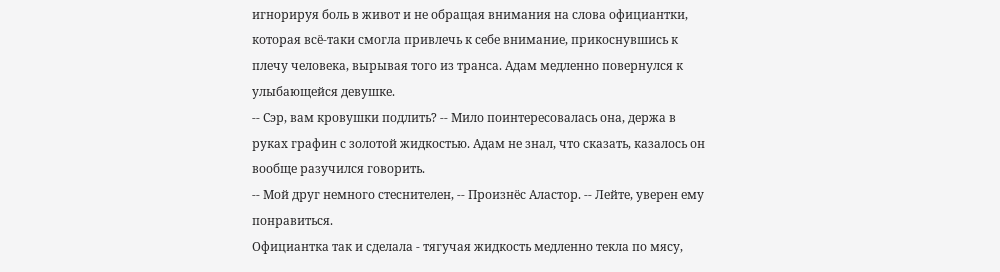игнорируя боль в живот и не обращая внимания на слова официантки, которая всё-таки смогла привлечь к себе внимание, прикоснувшись к плечу человека, вырывая того из транса. Адам медленно повернулся к улыбающейся девушке.
-- Сэр, вам кровушки подлить? -- Мило поинтересовалась она, держа в руках графин с золотой жидкостью. Адам не знал, что сказать, казалось он вообще разучился говорить.
-- Мой друг немного стеснителен, -- Произнёс Аластор. -- Лейте, уверен ему понравиться.
Официантка так и сделала - тягучая жидкость медленно текла по мясу,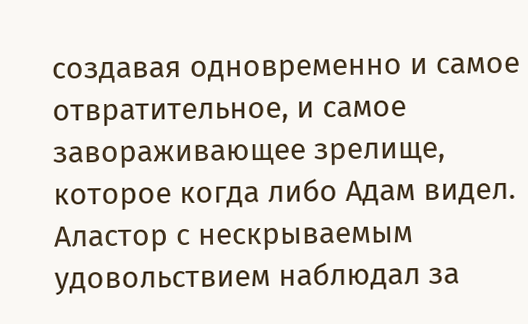создавая одновременно и самое отвратительное, и самое завораживающее зрелище, которое когда либо Адам видел. Аластор с нескрываемым удовольствием наблюдал за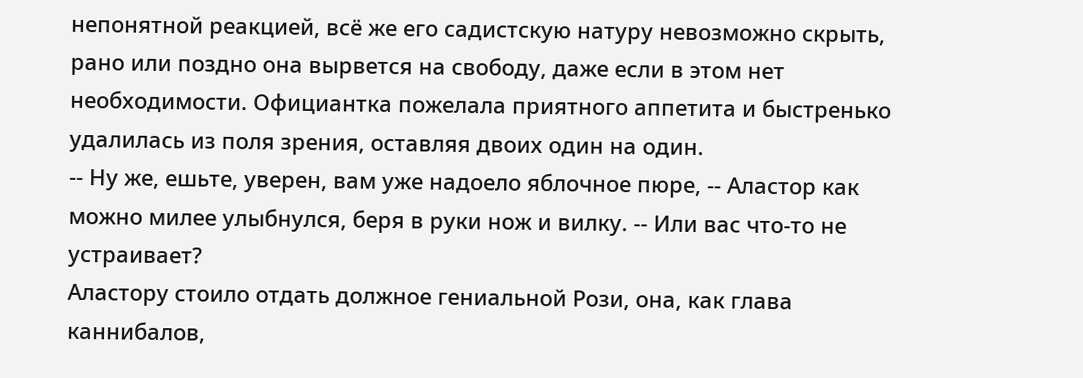непонятной реакцией, всё же его садистскую натуру невозможно скрыть, рано или поздно она вырвется на свободу, даже если в этом нет необходимости. Официантка пожелала приятного аппетита и быстренько удалилась из поля зрения, оставляя двоих один на один.
-- Ну же, ешьте, уверен, вам уже надоело яблочное пюре, -- Аластор как можно милее улыбнулся, беря в руки нож и вилку. -- Или вас что-то не устраивает?
Аластору стоило отдать должное гениальной Рози, она, как глава каннибалов,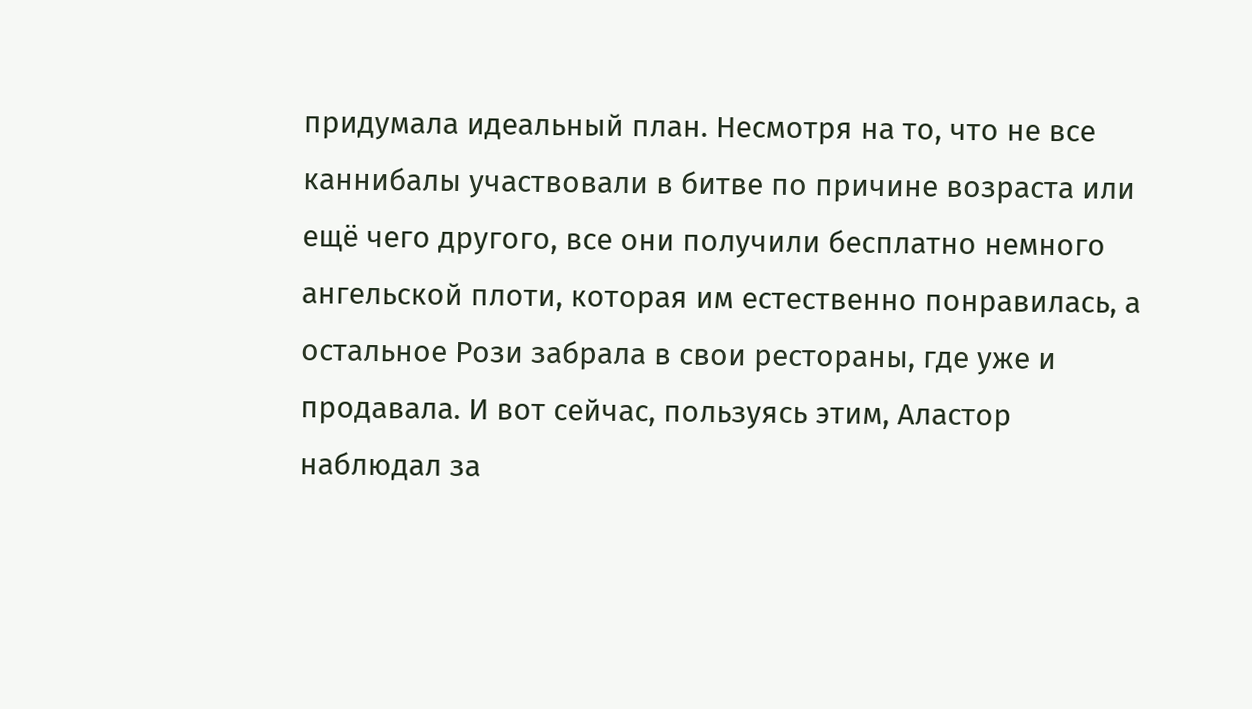придумала идеальный план. Несмотря на то, что не все каннибалы участвовали в битве по причине возраста или ещё чего другого, все они получили бесплатно немного ангельской плоти, которая им естественно понравилась, а остальное Рози забрала в свои рестораны, где уже и продавала. И вот сейчас, пользуясь этим, Аластор наблюдал за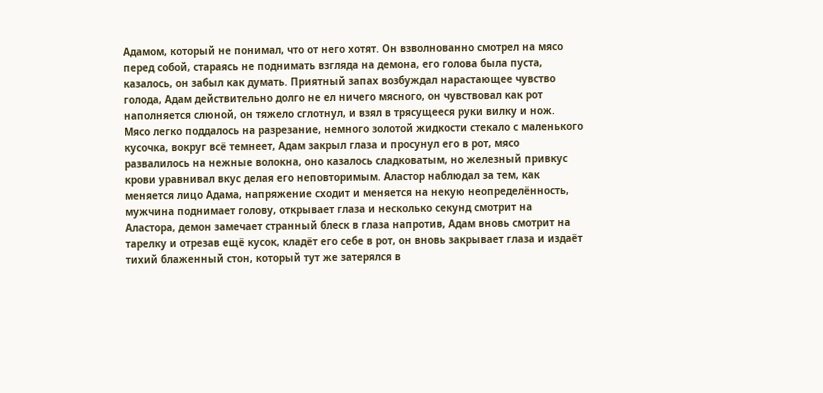Адамом, который не понимал, что от него хотят. Он взволнованно смотрел на мясо перед собой, стараясь не поднимать взгляда на демона, его голова была пуста, казалось, он забыл как думать. Приятный запах возбуждал нарастающее чувство голода, Адам действительно долго не ел ничего мясного, он чувствовал как рот наполняется слюной, он тяжело сглотнул, и взял в трясущееся руки вилку и нож. Мясо легко поддалось на разрезание, немного золотой жидкости стекало с маленького кусочка, вокруг всё темнеет, Адам закрыл глаза и просунул его в рот, мясо развалилось на нежные волокна, оно казалось сладковатым, но железный привкус крови уравнивал вкус делая его неповторимым. Аластор наблюдал за тем, как меняется лицо Адама, напряжение сходит и меняется на некую неопределённость, мужчина поднимает голову, открывает глаза и несколько секунд смотрит на Аластора, демон замечает странный блеск в глаза напротив, Адам вновь смотрит на тарелку и отрезав ещё кусок, кладёт его себе в рот, он вновь закрывает глаза и издаёт тихий блаженный стон, который тут же затерялся в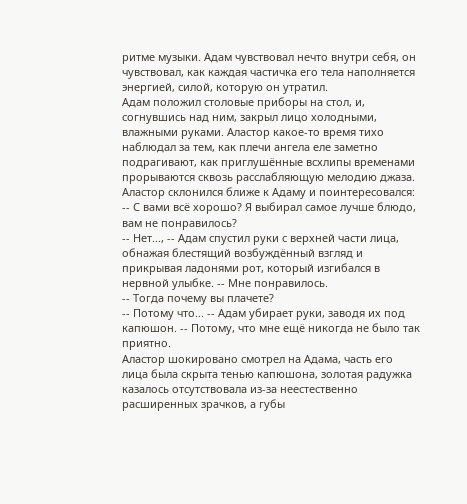ритме музыки. Адам чувствовал нечто внутри себя, он чувствовал, как каждая частичка его тела наполняется энергией, силой, которую он утратил.
Адам положил столовые приборы на стол, и, согнувшись над ним, закрыл лицо холодными, влажными руками. Аластор какое-то время тихо наблюдал за тем, как плечи ангела еле заметно подрагивают, как приглушённые всхлипы временами прорываются сквозь расслабляющую мелодию джаза. Аластор склонился ближе к Адаму и поинтересовался:
-- С вами всё хорошо? Я выбирал самое лучше блюдо, вам не понравилось?
-- Нет..., -- Адам спустил руки с верхней части лица, обнажая блестящий возбуждённый взгляд и прикрывая ладонями рот, который изгибался в нервной улыбке. -- Мне понравилось.
-- Тогда почему вы плачете?
-- Потому что... -- Адам убирает руки, заводя их под капюшон. -- Потому, что мне ещё никогда не было так приятно.
Аластор шокировано смотрел на Адама, часть его лица была скрыта тенью капюшона, золотая радужка казалось отсутствовала из-за неестественно расширенных зрачков, а губы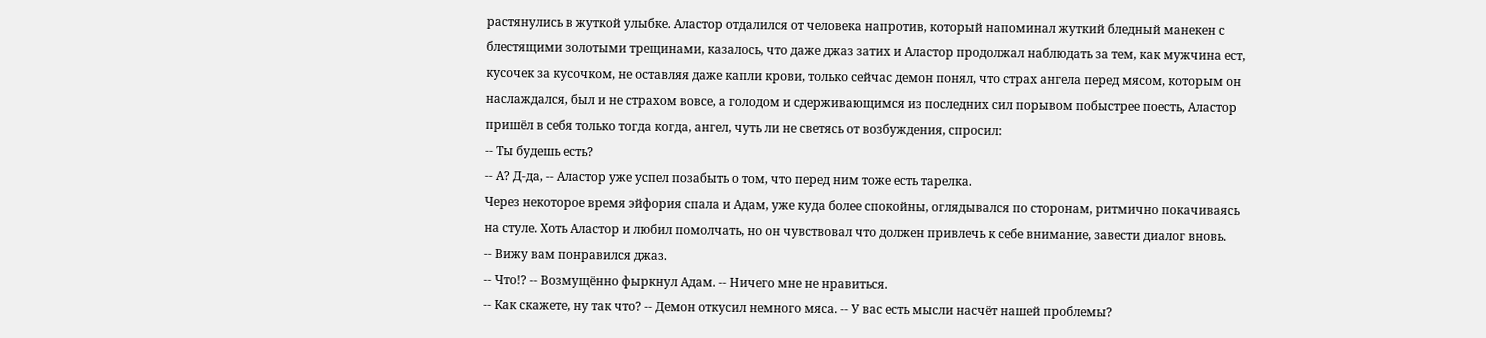растянулись в жуткой улыбке. Аластор отдалился от человека напротив, который напоминал жуткий бледный манекен с блестящими золотыми трещинами, казалось, что даже джаз затих и Аластор продолжал наблюдать за тем, как мужчина ест, кусочек за кусочком, не оставляя даже капли крови, только сейчас демон понял, что страх ангела перед мясом, которым он наслаждался, был и не страхом вовсе, а голодом и сдерживающимся из последних сил порывом побыстрее поесть, Аластор пришёл в себя только тогда когда, ангел, чуть ли не светясь от возбуждения, спросил:
-- Ты будешь есть?
-- А? Д-да, -- Аластор уже успел позабыть о том, что перед ним тоже есть тарелка.
Через некоторое время эйфория спала и Адам, уже куда более спокойны, оглядывался по сторонам, ритмично покачиваясь на стуле. Хоть Аластор и любил помолчать, но он чувствовал что должен привлечь к себе внимание, завести диалог вновь.
-- Вижу вам понравился джаз.
-- Что!? -- Возмущённо фыркнул Адам. -- Ничего мне не нравиться.
-- Как скажете, ну так что? -- Демон откусил немного мяса. -- У вас есть мысли насчёт нашей проблемы?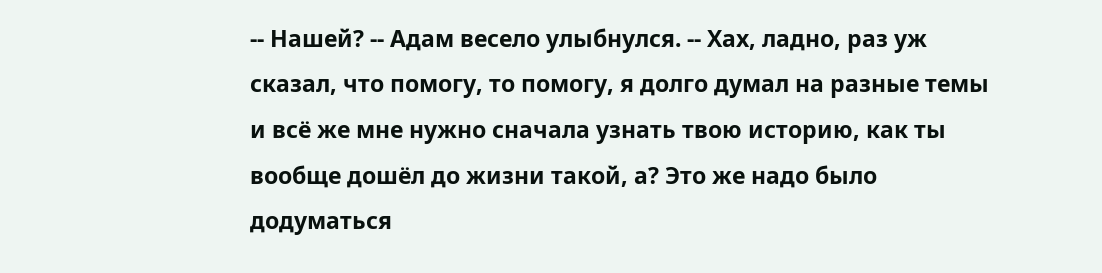-- Нашей? -- Адам весело улыбнулся. -- Хах, ладно, раз уж сказал, что помогу, то помогу, я долго думал на разные темы и всё же мне нужно сначала узнать твою историю, как ты вообще дошёл до жизни такой, а? Это же надо было додуматься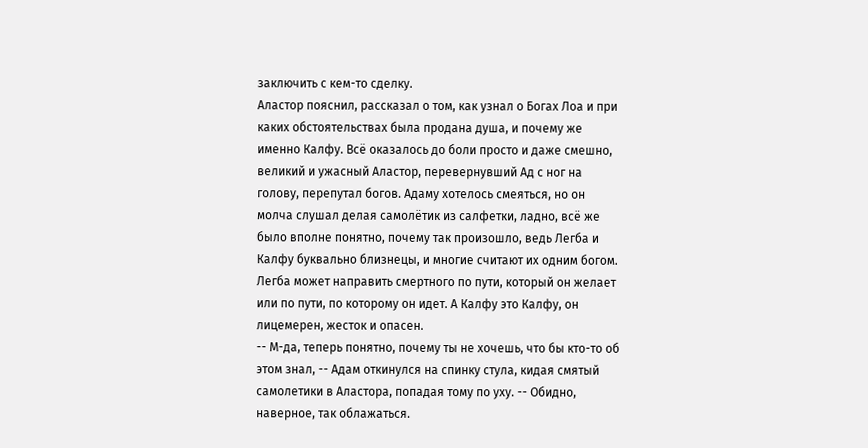заключить с кем-то сделку.
Аластор пояснил, рассказал о том, как узнал о Богах Лоа и при каких обстоятельствах была продана душа, и почему же именно Калфу. Всё оказалось до боли просто и даже смешно, великий и ужасный Аластор, перевернувший Ад с ног на голову, перепутал богов. Адаму хотелось смеяться, но он молча слушал делая самолётик из салфетки, ладно, всё же было вполне понятно, почему так произошло, ведь Легба и Калфу буквально близнецы, и многие считают их одним богом. Легба может направить смертного по пути, который он желает или по пути, по которому он идет. А Калфу это Калфу, он лицемерен, жесток и опасен.
-- М-да, теперь понятно, почему ты не хочешь, что бы кто-то об этом знал, -- Адам откинулся на спинку стула, кидая смятый самолетики в Аластора, попадая тому по уху. -- Обидно, наверное, так облажаться.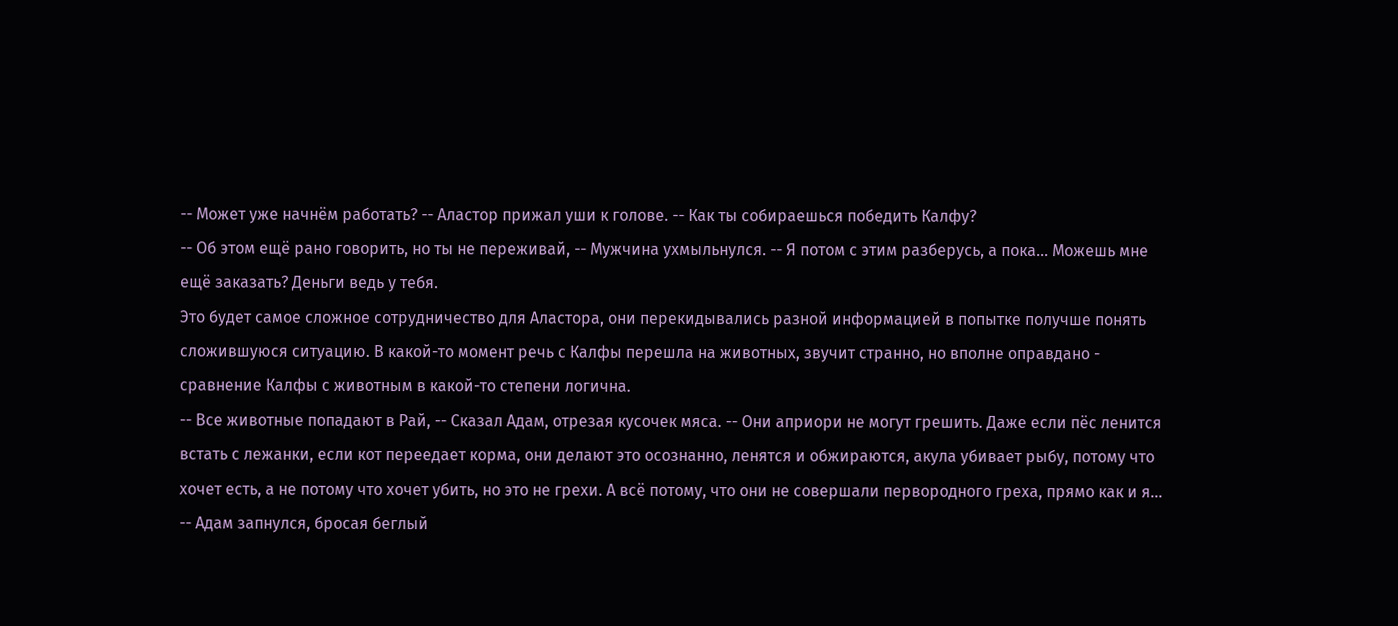-- Может уже начнём работать? -- Аластор прижал уши к голове. -- Как ты собираешься победить Калфу?
-- Об этом ещё рано говорить, но ты не переживай, -- Мужчина ухмыльнулся. -- Я потом с этим разберусь, а пока... Можешь мне ещё заказать? Деньги ведь у тебя.
Это будет самое сложное сотрудничество для Аластора, они перекидывались разной информацией в попытке получше понять сложившуюся ситуацию. В какой-то момент речь с Калфы перешла на животных, звучит странно, но вполне оправдано - сравнение Калфы с животным в какой-то степени логична.
-- Все животные попадают в Рай, -- Сказал Адам, отрезая кусочек мяса. -- Они априори не могут грешить. Даже если пёс ленится встать с лежанки, если кот переедает корма, они делают это осознанно, ленятся и обжираются, акула убивает рыбу, потому что хочет есть, а не потому что хочет убить, но это не грехи. А всё потому, что они не совершали первородного греха, прямо как и я... -- Адам запнулся, бросая беглый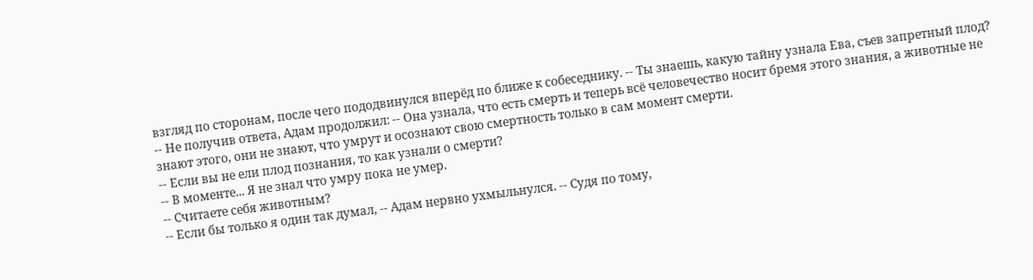взгляд по сторонам, после чего пододвинулся вперёд по ближе к собеседнику. -- Ты знаешь, какую тайну узнала Ева, съев запретный плод? -- Не получив ответа, Адам продолжил: -- Она узнала, что есть смерть и теперь всё человечество носит бремя этого знания, а животные не знают этого, они не знают, что умрут и осознают свою смертность только в сам момент смерти.
-- Если вы не ели плод познания, то как узнали о смерти?
-- В моменте... Я не знал что умру пока не умер.
-- Считаете себя животным?
-- Если бы только я один так думал, -- Адам нервно ухмыльнулся. -- Судя по тому,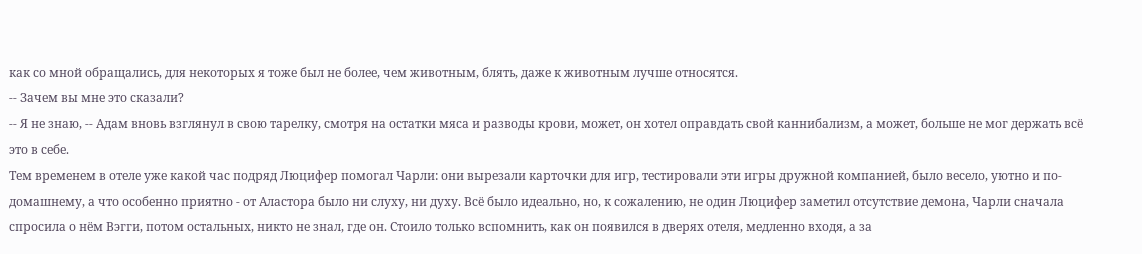как со мной обращались, для некоторых я тоже был не более, чем животным, блять, даже к животным лучше относятся.
-- Зачем вы мне это сказали?
-- Я не знаю, -- Адам вновь взглянул в свою тарелку, смотря на остатки мяса и разводы крови, может, он хотел оправдать свой каннибализм, а может, больше не мог держать всё это в себе.
Тем временем в отеле уже какой час подряд Люцифер помогал Чарли: они вырезали карточки для игр, тестировали эти игры дружной компанией, было весело, уютно и по-домашнему, а что особенно приятно - от Аластора было ни слуху, ни духу. Всё было идеально, но, к сожалению, не один Люцифер заметил отсутствие демона, Чарли сначала спросила о нём Вэгги, потом остальных, никто не знал, где он. Стоило только вспомнить, как он появился в дверях отеля, медленно входя, а за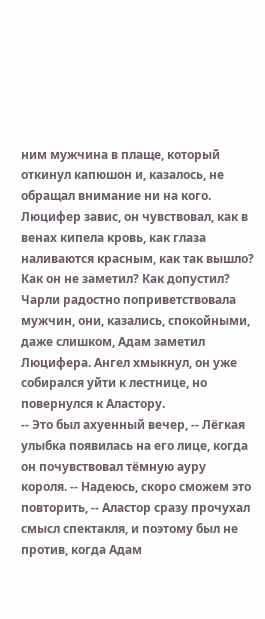ним мужчина в плаще, который откинул капюшон и, казалось, не обращал внимание ни на кого. Люцифер завис, он чувствовал, как в венах кипела кровь, как глаза наливаются красным, как так вышло? Как он не заметил? Как допустил? Чарли радостно поприветствовала мужчин, они, казались, спокойными, даже слишком, Адам заметил Люцифера. Ангел хмыкнул, он уже собирался уйти к лестнице, но повернулся к Аластору.
-- Это был ахуенный вечер, -- Лёгкая улыбка появилась на его лице, когда он почувствовал тёмную ауру короля. -- Надеюсь, скоро сможем это повторить, -- Аластор сразу прочухал смысл спектакля, и поэтому был не против, когда Адам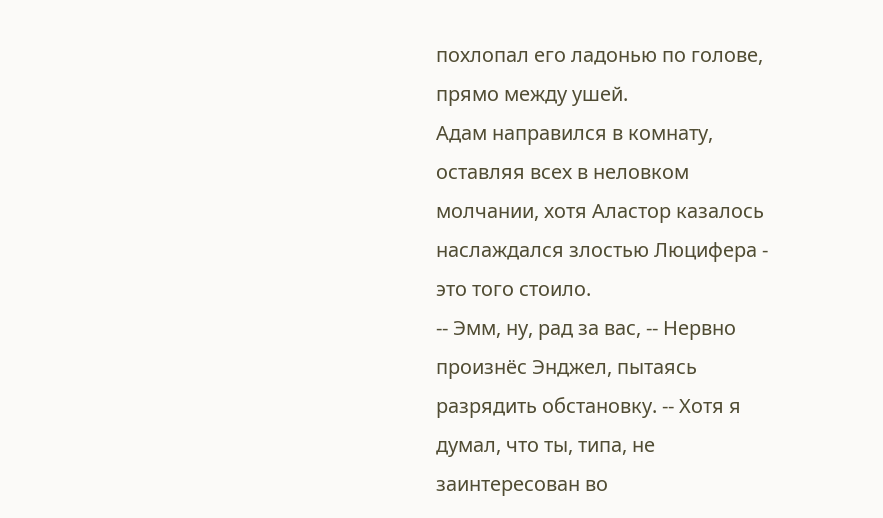похлопал его ладонью по голове, прямо между ушей.
Адам направился в комнату, оставляя всех в неловком молчании, хотя Аластор казалось наслаждался злостью Люцифера - это того стоило.
-- Эмм, ну, рад за вас, -- Нервно произнёс Энджел, пытаясь разрядить обстановку. -- Хотя я думал, что ты, типа, не заинтересован во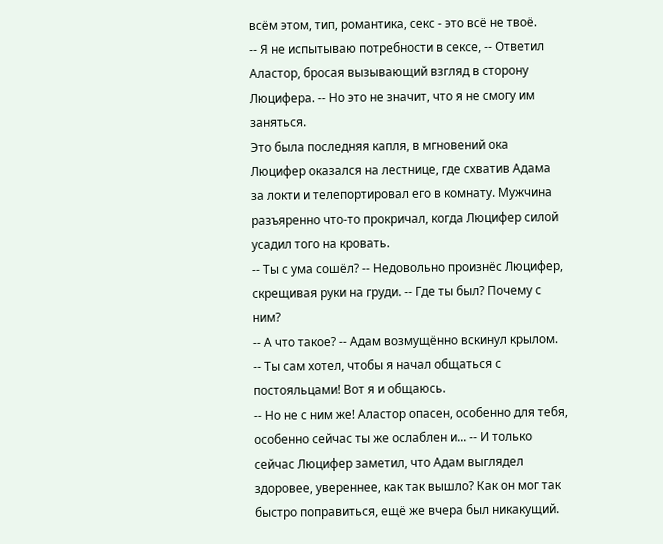всём этом, тип, романтика, секс - это всё не твоё.
-- Я не испытываю потребности в сексе, -- Ответил Аластор, бросая вызывающий взгляд в сторону Люцифера. -- Но это не значит, что я не смогу им заняться.
Это была последняя капля, в мгновений ока Люцифер оказался на лестнице, где схватив Адама за локти и телепортировал его в комнату. Мужчина разъяренно что-то прокричал, когда Люцифер силой усадил того на кровать.
-- Ты с ума сошёл? -- Недовольно произнёс Люцифер, скрещивая руки на груди. -- Где ты был? Почему с ним?
-- А что такое? -- Адам возмущённо вскинул крылом. -- Ты сам хотел, чтобы я начал общаться с постояльцами! Вот я и общаюсь.
-- Но не с ним же! Аластор опасен, особенно для тебя, особенно сейчас ты же ослаблен и... -- И только сейчас Люцифер заметил, что Адам выглядел здоровее, увереннее, как так вышло? Как он мог так быстро поправиться, ещё же вчера был никакущий.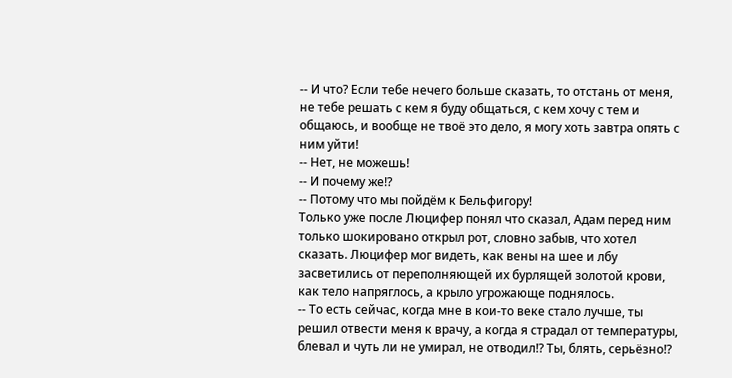-- И что? Если тебе нечего больше сказать, то отстань от меня, не тебе решать с кем я буду общаться, с кем хочу с тем и общаюсь, и вообще не твоё это дело, я могу хоть завтра опять с ним уйти!
-- Нет, не можешь!
-- И почему же!?
-- Потому что мы пойдём к Бельфигору!
Только уже после Люцифер понял что сказал, Адам перед ним только шокировано открыл рот, словно забыв, что хотел сказать. Люцифер мог видеть, как вены на шее и лбу засветились от переполняющей их бурлящей золотой крови, как тело напряглось, а крыло угрожающе поднялось.
-- То есть сейчас, когда мне в кои-то веке стало лучше, ты решил отвести меня к врачу, а когда я страдал от температуры, блевал и чуть ли не умирал, не отводил!? Ты, блять, серьёзно!?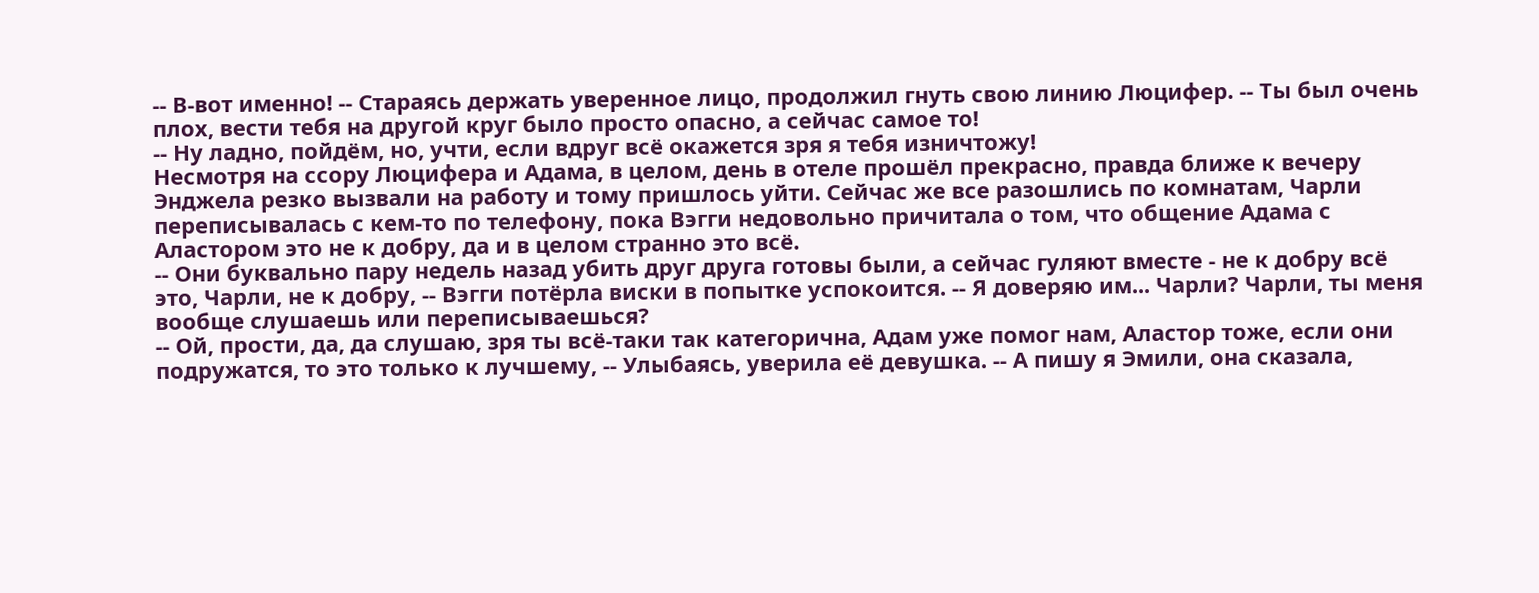-- В-вот именно! -- Стараясь держать уверенное лицо, продолжил гнуть свою линию Люцифер. -- Ты был очень плох, вести тебя на другой круг было просто опасно, а сейчас самое то!
-- Ну ладно, пойдём, но, учти, если вдруг всё окажется зря я тебя изничтожу!
Несмотря на ссору Люцифера и Адама, в целом, день в отеле прошёл прекрасно, правда ближе к вечеру Энджела резко вызвали на работу и тому пришлось уйти. Сейчас же все разошлись по комнатам, Чарли переписывалась с кем-то по телефону, пока Вэгги недовольно причитала о том, что общение Адама с Аластором это не к добру, да и в целом странно это всё.
-- Они буквально пару недель назад убить друг друга готовы были, а сейчас гуляют вместе - не к добру всё это, Чарли, не к добру, -- Вэгги потёрла виски в попытке успокоится. -- Я доверяю им... Чарли? Чарли, ты меня вообще слушаешь или переписываешься?
-- Ой, прости, да, да слушаю, зря ты всё-таки так категорична, Адам уже помог нам, Аластор тоже, если они подружатся, то это только к лучшему, -- Улыбаясь, уверила её девушка. -- А пишу я Эмили, она сказала,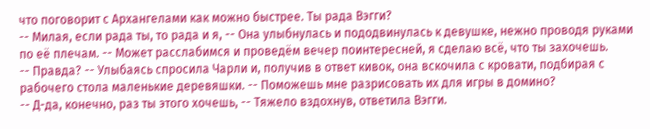что поговорит с Архангелами как можно быстрее. Ты рада Вэгги?
-- Милая, если рада ты, то рада и я, -- Она улыбнулась и пододвинулась к девушке, нежно проводя руками по её плечам. -- Может расслабимся и проведём вечер поинтересней, я сделаю всё, что ты захочешь.
-- Правда? -- Улыбаясь спросила Чарли и, получив в ответ кивок, она вскочила с кровати, подбирая с рабочего стола маленькие деревяшки. -- Поможешь мне разрисовать их для игры в домино?
-- Д-да, конечно, раз ты этого хочешь, -- Тяжело вздохнув, ответила Вэгги.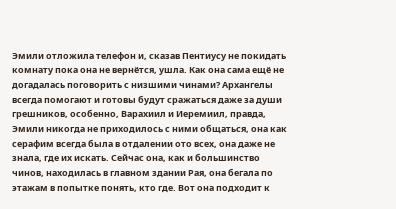Эмили отложила телефон и, сказав Пентиусу не покидать комнату пока она не вернётся, ушла. Как она сама ещё не догадалась поговорить с низшими чинами? Архангелы всегда помогают и готовы будут сражаться даже за души грешников, особенно, Варахиил и Иеремиил, правда, Эмили никогда не приходилось с ними общаться, она как серафим всегда была в отдалении ото всех, она даже не знала, где их искать. Сейчас она, как и большинство чинов, находилась в главном здании Рая, она бегала по этажам в попытке понять, кто где. Вот она подходит к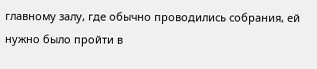главному залу, где обычно проводились собрания, ей нужно было пройти в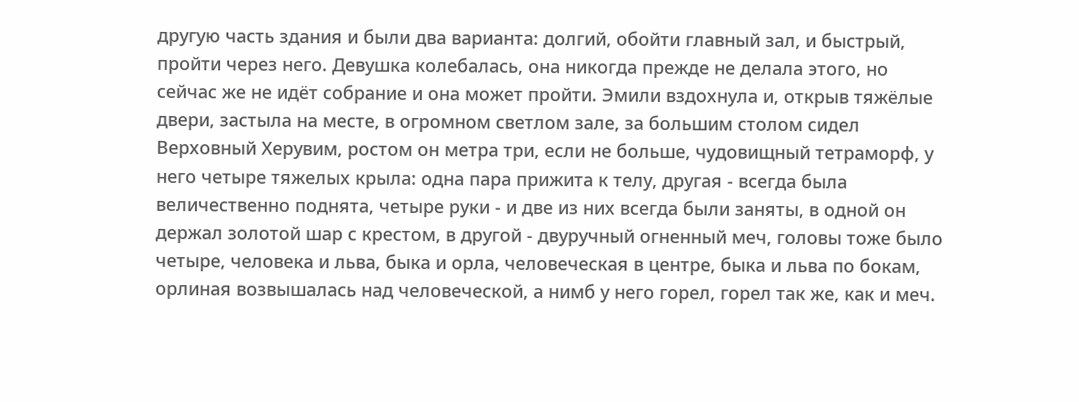другую часть здания и были два варианта: долгий, обойти главный зал, и быстрый, пройти через него. Девушка колебалась, она никогда прежде не делала этого, но сейчас же не идёт собрание и она может пройти. Эмили вздохнула и, открыв тяжёлые двери, застыла на месте, в огромном светлом зале, за большим столом сидел Верховный Херувим, ростом он метра три, если не больше, чудовищный тетраморф, у него четыре тяжелых крыла: одна пара прижита к телу, другая - всегда была величественно поднята, четыре руки - и две из них всегда были заняты, в одной он держал золотой шар с крестом, в другой - двуручный огненный меч, головы тоже было четыре, человека и льва, быка и орла, человеческая в центре, быка и льва по бокам, орлиная возвышалась над человеческой, а нимб у него горел, горел так же, как и меч.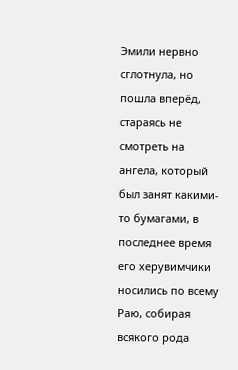Эмили нервно сглотнула, но пошла вперёд, стараясь не смотреть на ангела, который был занят какими-то бумагами, в последнее время его херувимчики носились по всему Раю, собирая всякого рода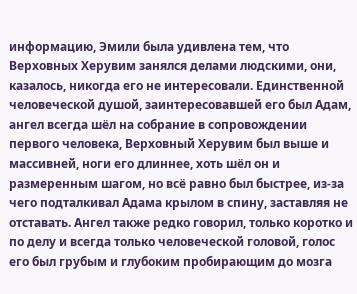информацию, Эмили была удивлена тем, что Верховных Херувим занялся делами людскими, они, казалось, никогда его не интересовали. Единственной человеческой душой, заинтересовавшей его был Адам, ангел всегда шёл на собрание в сопровождении первого человека, Верховный Херувим был выше и массивней, ноги его длиннее, хоть шёл он и размеренным шагом, но всё равно был быстрее, из-за чего подталкивал Адама крылом в спину, заставляя не отставать. Ангел также редко говорил, только коротко и по делу и всегда только человеческой головой, голос его был грубым и глубоким пробирающим до мозга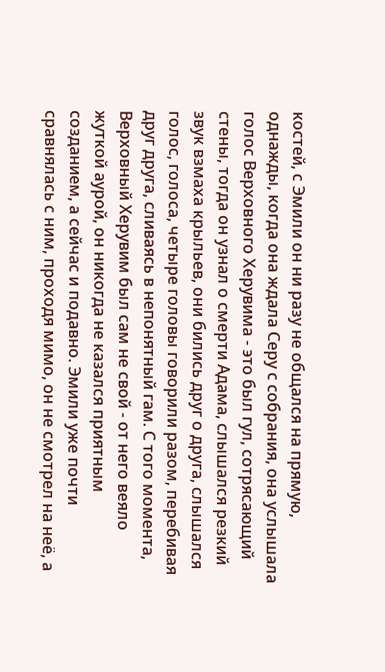костей, с Эмили он ни разу не общался на прямую, однажды, когда она ждала Серу с собрания, она услышала голос Верховного Херувима - это был гул, сотрясающий стены, тогда он узнал о смерти Адама, слышался резкий звук взмаха крыльев, они бились друг о друга, слышался голос, голоса, четыре головы говорили разом, перебивая друг друга, сливаясь в непонятный гам. С того момента, Верховный Херувим был сам не свой - от него веяло жуткой аурой, он никогда не казался приятным созданием, а сейчас и подавно. Эмили уже почти сравнялась с ним, проходя мимо, он не смотрел на неё, а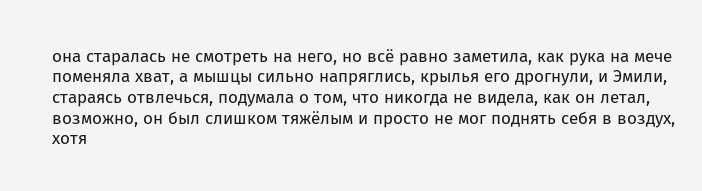она старалась не смотреть на него, но всё равно заметила, как рука на мече поменяла хват, а мышцы сильно напряглись, крылья его дрогнули, и Эмили, стараясь отвлечься, подумала о том, что никогда не видела, как он летал, возможно, он был слишком тяжёлым и просто не мог поднять себя в воздух, хотя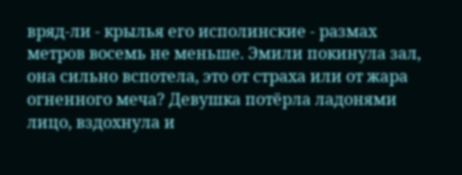вряд-ли - крылья его исполинские - размах метров восемь не меньше. Эмили покинула зал, она сильно вспотела, это от страха или от жара огненного меча? Девушка потёрла ладонями лицо, вздохнула и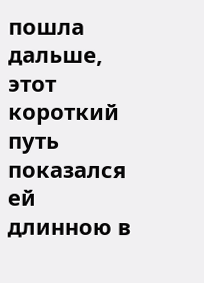пошла дальше, этот короткий путь показался ей длинною в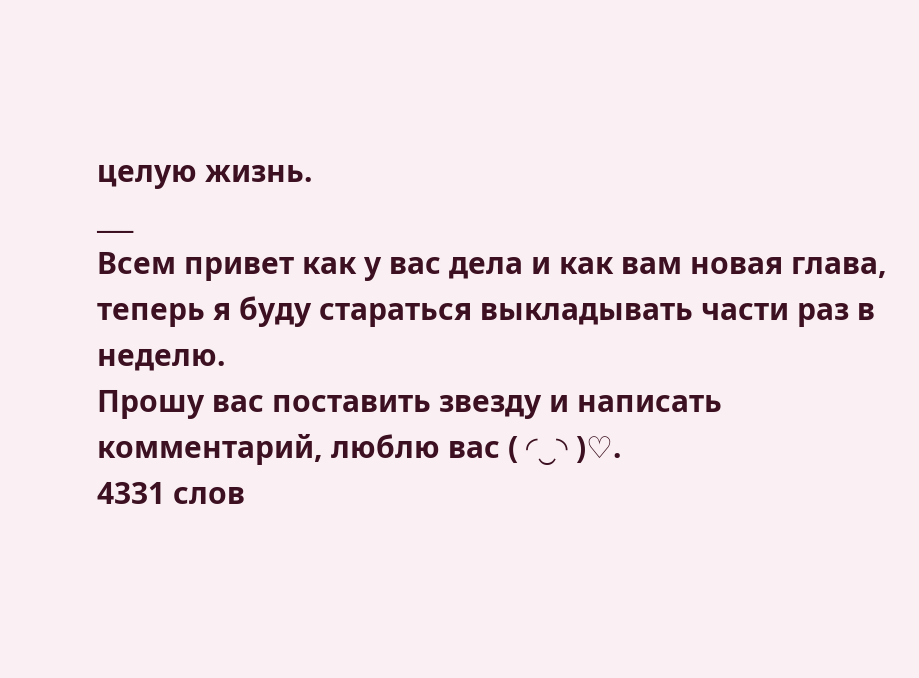целую жизнь.
___
Всем привет как у вас дела и как вам новая глава, теперь я буду стараться выкладывать части раз в неделю.
Прошу вас поставить звезду и написать комментарий, люблю вас ( ◜‿◝ )♡.
4331 слов